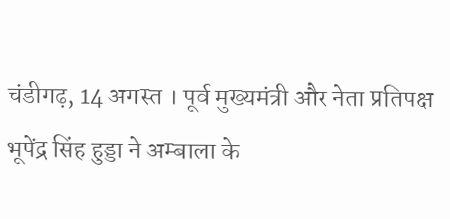चंडीगढ़, 14 अगस्त । पूर्व मुख्यमंत्री और नेता प्रतिपक्ष भूपेंद्र सिंह हुड्डा ने अम्बाला के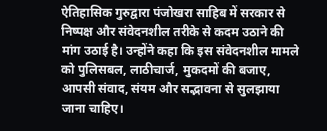ऐतिहासिक गुरुद्वारा पंजोखरा साहिब में सरकार से निष्पक्ष और संवेदनशील तरीके से कदम उठाने की मांग उठाई है। उन्होंने कहा कि इस संवेदनशील मामले को पुलिसबल, लाठीचार्ज, मुकदमों की बजाए, आपसी संवाद, संयम और सद्भावना से सुलझाया जाना चाहिए।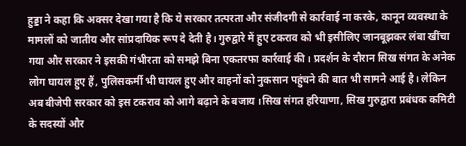हुड्डा ने कहा कि अक्सर देखा गया है कि ये सरकार तत्परता और संजीदगी से कार्रवाई ना करके, कानून व्यवस्था के मामलों को जातीय और सांप्रदायिक रूप दे देती है। गुरुद्वारे में हुए टकराव को भी इसीलिए जानबूझकर लंबा खींचा गया और सरकार ने इसकी गंभीरता को समझे बिना एकतरफा कार्रवाई की। प्रदर्शन के दौरान सिख संगत के अनेक लोग घायल हुए हैं, पुलिसकर्मी भी घायल हुए और वाहनों को नुकसान पहुंचने की बात भी सामने आई है। लेकिन अब बीजेपी सरकार को इस टकराव को आगे बढ़ाने के बजाय ।सिख संगत हरियाणा, सिख गुरुद्वारा प्रबंधक कमिटी के सदस्यों और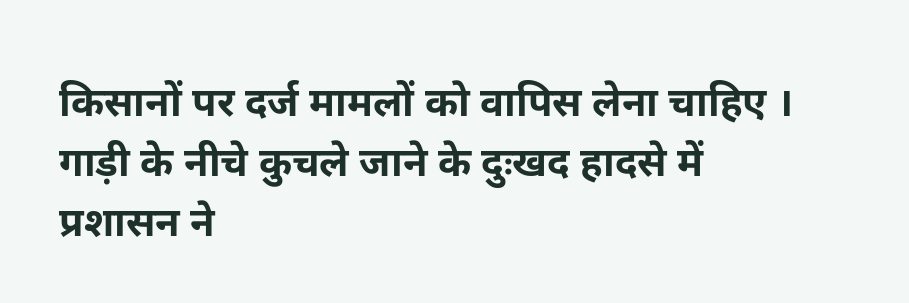किसानों पर दर्ज मामलों को वापिस लेना चाहिए ।
गाड़ी के नीचे कुचले जाने के दुःखद हादसे में प्रशासन ने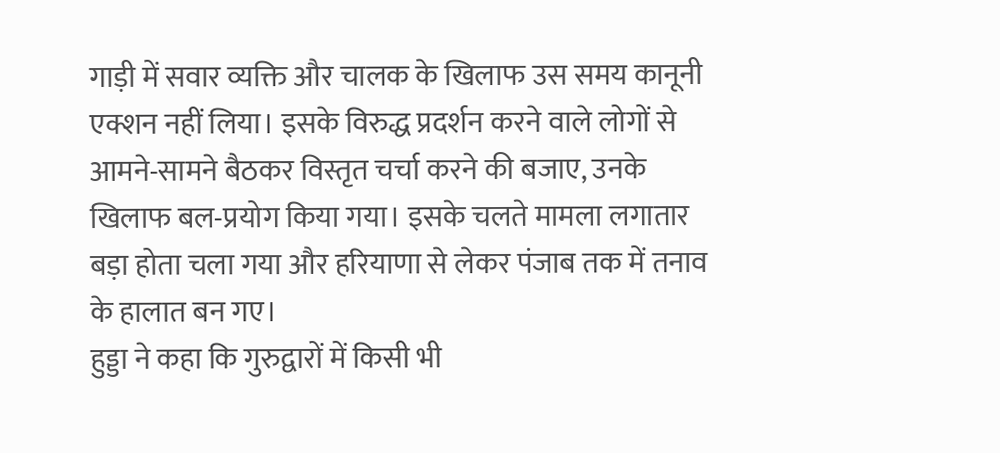गाड़ी में सवार व्यक्ति और चालक के खिलाफ उस समय कानूनी एक्शन नहीं लिया। इसके विरुद्ध प्रदर्शन करने वाले लोगों से आमने-सामने बैठकर विस्तृत चर्चा करने की बजाए, उनके खिलाफ बल-प्रयोग किया गया। इसके चलते मामला लगातार बड़ा होता चला गया और हरियाणा से लेकर पंजाब तक में तनाव के हालात बन गए।
हुड्डा ने कहा कि गुरुद्वारों में किसी भी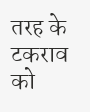तरह के टकराव को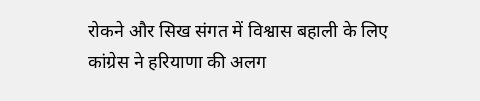रोकने और सिख संगत में विश्वास बहाली के लिए कांग्रेस ने हरियाणा की अलग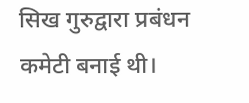सिख गुरुद्वारा प्रबंधन कमेटी बनाई थी।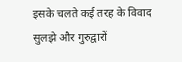इसके चलते कई तरह के विवाद सुलझे और गुरुद्वारों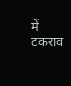में टकराव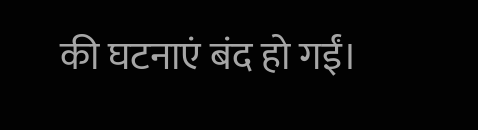की घटनाएं बंद हो गईं।